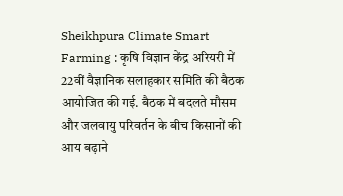Sheikhpura Climate Smart Farming : कृषि विज्ञान केंद्र अरियरी में 22वीं वैज्ञानिक सलाहकार समिति की बैठक आयोजित की गई. बैठक में बदलते मौसम और जलवायु परिवर्तन के बीच किसानों की आय बढ़ाने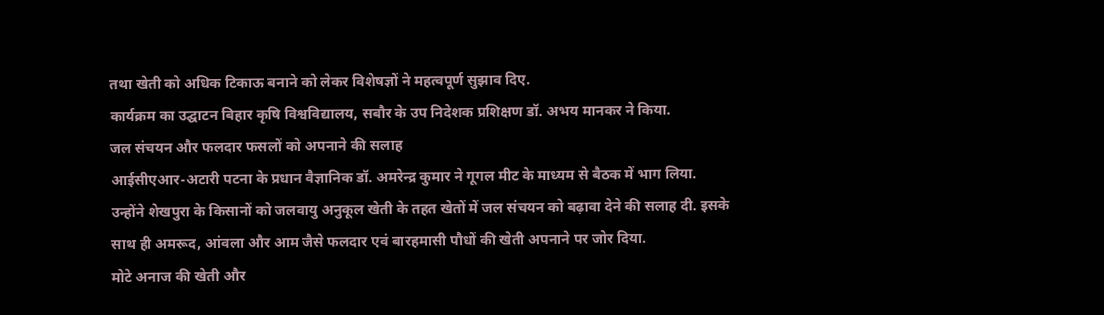तथा खेती को अधिक टिकाऊ बनाने को लेकर विशेषज्ञों ने महत्वपूर्ण सुझाव दिए.
कार्यक्रम का उद्घाटन बिहार कृषि विश्वविद्यालय, सबौर के उप निदेशक प्रशिक्षण डॉ. अभय मानकर ने किया.
जल संचयन और फलदार फसलों को अपनाने की सलाह
आईसीएआर-अटारी पटना के प्रधान वैज्ञानिक डॉ. अमरेन्द्र कुमार ने गूगल मीट के माध्यम से बैठक में भाग लिया.
उन्होंने शेखपुरा के किसानों को जलवायु अनुकूल खेती के तहत खेतों में जल संचयन को बढ़ावा देने की सलाह दी. इसके साथ ही अमरूद, आंवला और आम जैसे फलदार एवं बारहमासी पौधों की खेती अपनाने पर जोर दिया.
मोटे अनाज की खेती और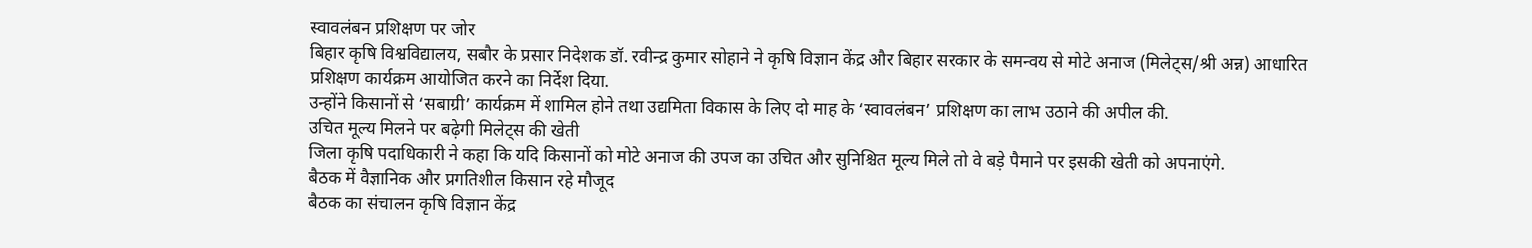स्वावलंबन प्रशिक्षण पर जोर
बिहार कृषि विश्वविद्यालय, सबौर के प्रसार निदेशक डॉ. रवीन्द्र कुमार सोहाने ने कृषि विज्ञान केंद्र और बिहार सरकार के समन्वय से मोटे अनाज (मिलेट्स/श्री अन्न) आधारित प्रशिक्षण कार्यक्रम आयोजित करने का निर्देश दिया.
उन्होंने किसानों से ‘सबाग्री’ कार्यक्रम में शामिल होने तथा उद्यमिता विकास के लिए दो माह के ‘स्वावलंबन’ प्रशिक्षण का लाभ उठाने की अपील की.
उचित मूल्य मिलने पर बढ़ेगी मिलेट्स की खेती
जिला कृषि पदाधिकारी ने कहा कि यदि किसानों को मोटे अनाज की उपज का उचित और सुनिश्चित मूल्य मिले तो वे बड़े पैमाने पर इसकी खेती को अपनाएंगे.
बैठक में वैज्ञानिक और प्रगतिशील किसान रहे मौजूद
बैठक का संचालन कृषि विज्ञान केंद्र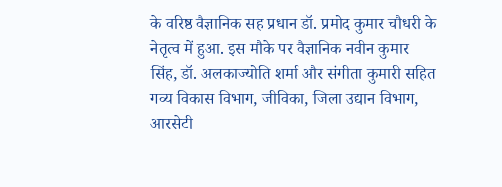के वरिष्ठ वैज्ञानिक सह प्रधान डॉ. प्रमोद कुमार चौधरी के नेतृत्व में हुआ. इस मौके पर वैज्ञानिक नवीन कुमार सिंह, डॉ. अलकाज्योति शर्मा और संगीता कुमारी सहित गव्य विकास विभाग, जीविका, जिला उद्यान विभाग, आरसेटी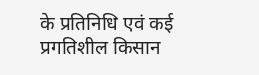के प्रतिनिधि एवं कई प्रगतिशील किसान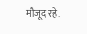मौजूद रहे.